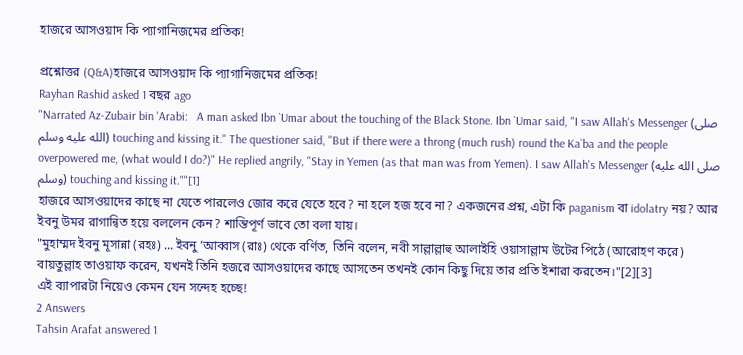হাজরে আসওয়াদ কি প্যাগানিজমের প্রতিক!

প্রশ্নোত্তর (Q&A)হাজরে আসওয়াদ কি প্যাগানিজমের প্রতিক!
Rayhan Rashid asked 1 বছর ago
"Narrated Az-Zubair bin 'Arabi:   A man asked Ibn `Umar about the touching of the Black Stone. Ibn `Umar said, "I saw Allah's Messenger (صلى الله عليه وسلم) touching and kissing it." The questioner said, "But if there were a throng (much rush) round the Ka`ba and the people overpowered me, (what would I do?)" He replied angrily, "Stay in Yemen (as that man was from Yemen). I saw Allah's Messenger (صلى الله عليه وسلم) touching and kissing it.""[1]
হাজরে আসওয়াদের কাছে না যেতে পারলেও জোর করে যেতে হবে? না হলে হজ হবে না? একজনের প্রশ্ন, এটা কি paganism বা idolatry নয়? আর ইবনু উমর রাগান্বিত হয়ে বললেন কেন? শান্তিপূর্ণ ভাবে তো বলা যায়।
"মুহাম্মদ ইবনু মূসান্না (রহঃ) ... ইবনু ’আব্বাস (রাঃ) থেকে বর্ণিত, তিনি বলেন, নবী সাল্লাল্লাহু আলাইহি ওয়াসাল্লাম উটের পিঠে (আরোহণ করে) বায়তুল্লাহ তাওয়াফ করেন, যখনই তিনি হজরে আসওয়াদের কাছে আসতেন তখনই কোন কিছু দিয়ে তার প্রতি ইশারা করতেন।"[2][3]
এই ব্যাপারটা নিয়েও কেমন যেন সন্দেহ হচ্ছে!
2 Answers
Tahsin Arafat answered 1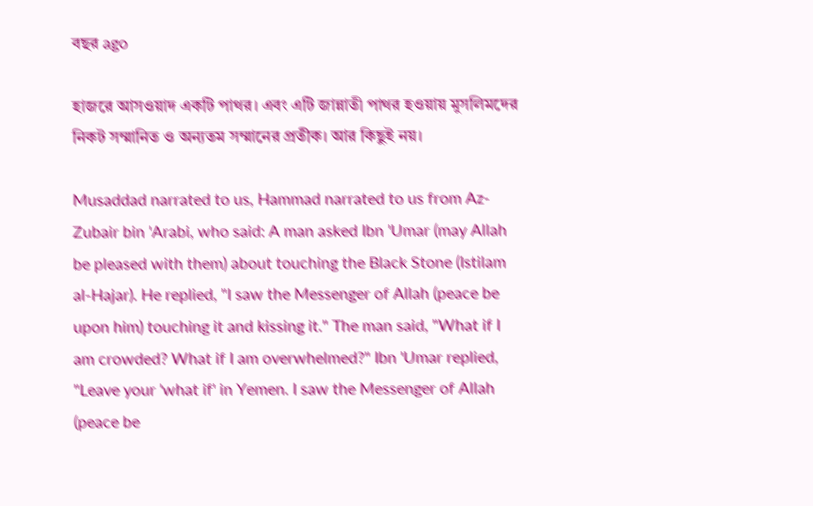বছর ago

হাজরে আসওয়াদ একটি পাথর। এবং এটি জান্নাতী পাথর হওয়ায় মুসলিমদের নিকট সম্মানিত ও অন্যতম সম্মানের প্রতীক। আর কিছুই নয়।

Musaddad narrated to us, Hammad narrated to us from Az-Zubair bin 'Arabi, who said: A man asked Ibn 'Umar (may Allah be pleased with them) about touching the Black Stone (Istilam al-Hajar). He replied, "I saw the Messenger of Allah (peace be upon him) touching it and kissing it." The man said, "What if I am crowded? What if I am overwhelmed?" Ibn 'Umar replied, "Leave your 'what if' in Yemen. I saw the Messenger of Allah (peace be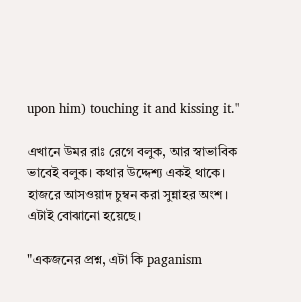upon him) touching it and kissing it."

এখানে উমর রাঃ রেগে বলুক, আর স্বাভাবিক ভাবেই বলুক। কথার উদ্দেশ্য একই থাকে। হাজরে আসওয়াদ চুম্বন করা সুন্নাহর অংশ। এটাই বোঝানো হয়েছে।

"একজনের প্রশ্ন, এটা কি paganism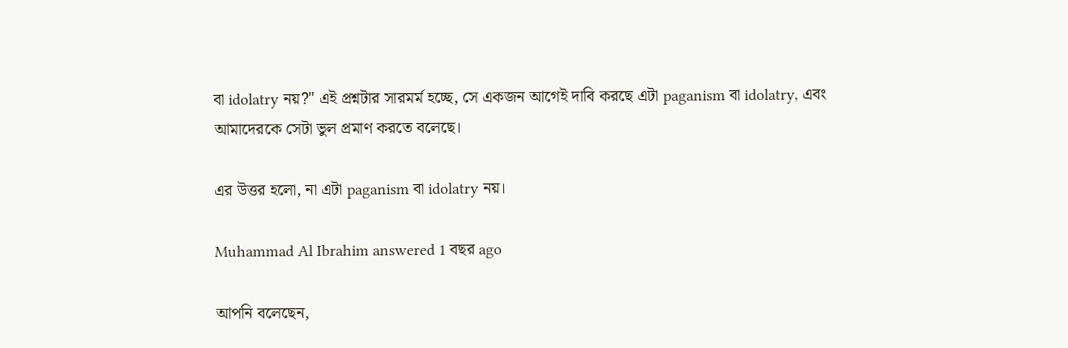বা idolatry নয়?" এই প্রশ্নটার সারমর্ম হচ্ছে, সে একজন আগেই দাবি করছে এটা paganism বা idolatry, এবং আমাদেরকে সেটা ভুল প্রমাণ করতে বলেছে।

এর উত্তর হলো, না এটা paganism বা idolatry নয়।

Muhammad Al Ibrahim answered 1 বছর ago

আপনি বলেছেন,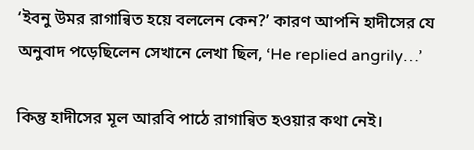‘ইবনু উমর রাগান্বিত হয়ে বললেন কেন?’ কারণ আপনি হাদীসের যে অনুবাদ পড়েছিলেন সেখানে লেখা ছিল, ‘He replied angrily…’

কিন্তু হাদীসের মূল আরবি পাঠে রাগান্বিত হওয়ার কথা নেই।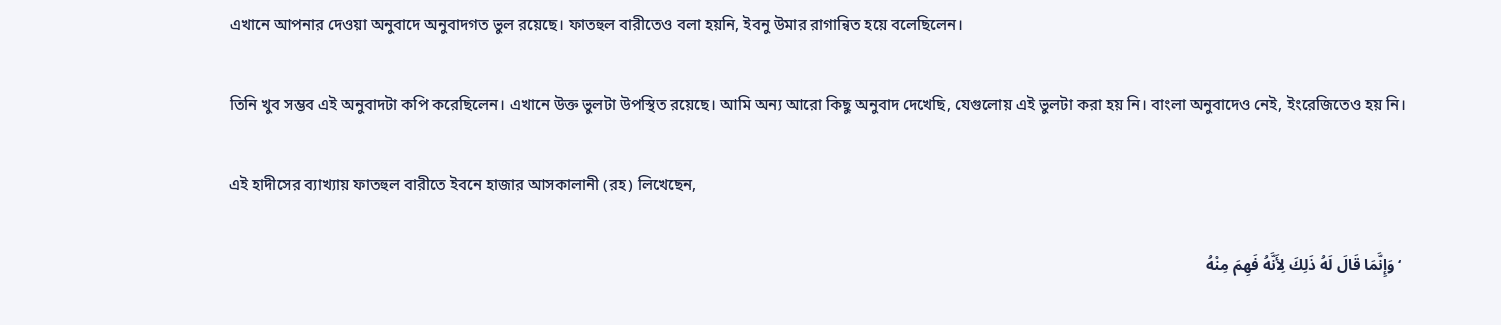এখানে আপনার দেওয়া অনুবাদে অনুবাদগত ভুল রয়েছে। ফাতহুল বারীতেও বলা হয়নি, ইবনু উমার রাগান্বিত হয়ে বলেছিলেন।

তিনি খুব সম্ভব এই অনুবাদটা কপি করেছিলেন। এখানে উক্ত ভুলটা উপস্থিত রয়েছে। আমি অন্য আরো কিছু অনুবাদ দেখেছি, যেগুলোয় এই ভুলটা করা হয় নি। বাংলা অনুবাদেও নেই, ইংরেজিতেও হয় নি।

এই হাদীসের ব্যাখ্যায় ফাতহুল বারীতে ইবনে হাজার আসকালানী (রহ) লিখেছেন,

 ‘وَإِنَّمَا قَالَ لَهُ ذَلِكَ لِأَنَّهُ فَهِمَ مِنْهُ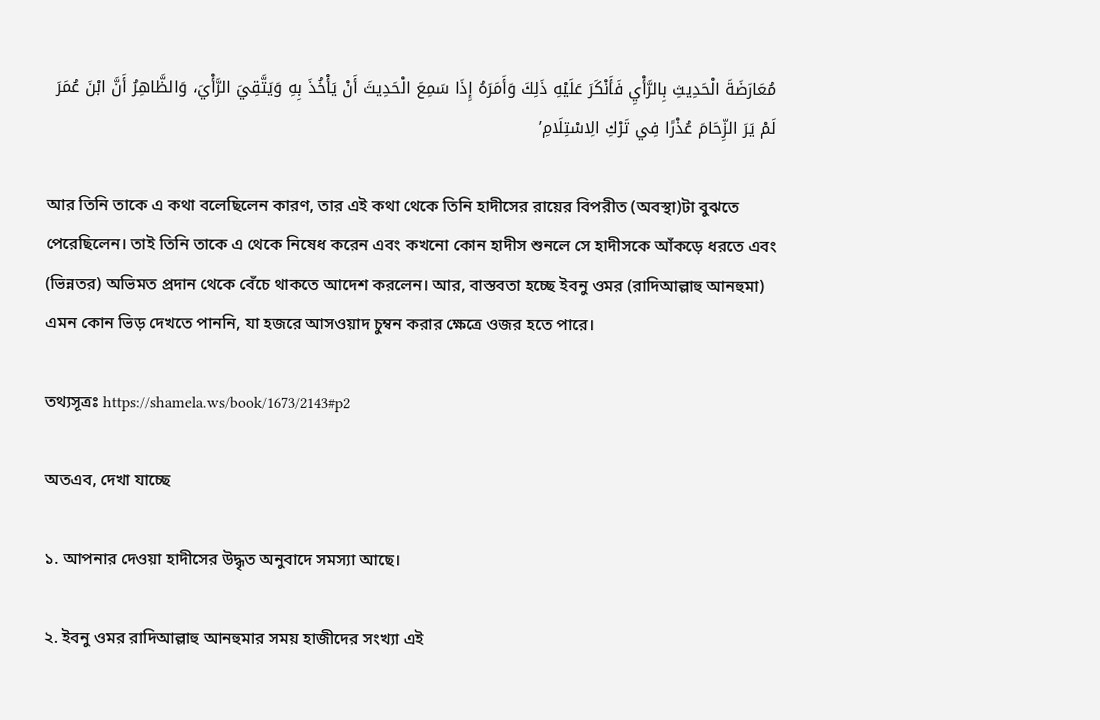مُعَارَضَةَ الْحَدِيثِ بِالرَّأْيِ فَأَنْكَرَ عَلَيْهِ ذَلِكَ وَأَمَرَهُ إِذَا سَمِعَ الْحَدِيثَ أَنْ يَأْخُذَ بِهِ وَيَتَّقِيَ الرَّأْيَ، وَالظَّاهِرُ أَنَّ ابْنَ عُمَرَ لَمْ يَرَ الزِّحَامَ عُذْرًا فِي تَرْكِ الِاسْتِلَامِ’

আর তিনি তাকে এ কথা বলেছিলেন কারণ, তার এই কথা থেকে তিনি হাদীসের রায়ের বিপরীত (অবস্থা)টা বুঝতে পেরেছিলেন। তাই তিনি তাকে এ থেকে নিষেধ করেন এবং কখনো কোন হাদীস শুনলে সে হাদীসকে আঁকড়ে ধরতে এবং (ভিন্নতর) অভিমত প্রদান থেকে বেঁচে থাকতে আদেশ করলেন। আর, বাস্তবতা হচ্ছে ইবনু ওমর (রাদিআল্লাহু আনহুমা) এমন কোন ভিড় দেখতে পাননি, যা হজরে আসওয়াদ চুম্বন করার ক্ষেত্রে ওজর হতে পারে।

তথ্যসূত্রঃ https://shamela.ws/book/1673/2143#p2

অতএব, দেখা যাচ্ছে

১. আপনার দেওয়া হাদীসের উদ্ধৃত অনুবাদে সমস্যা আছে।

২. ইবনু ওমর রাদিআল্লাহু আনহুমার সময় হাজীদের সংখ্যা এই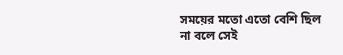সময়ের মতো এতো বেশি ছিল না বলে সেই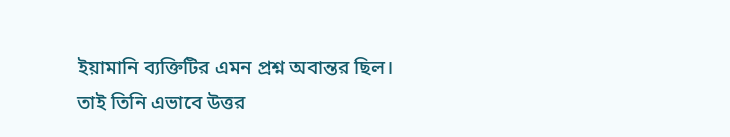ইয়ামানি ব্যক্তিটির এমন প্রশ্ন অবান্তর ছিল। তাই তিনি এভাবে উত্তর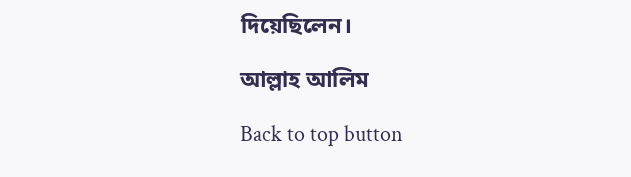দিয়েছিলেন।

আল্লাহ আলিম

Back to top button